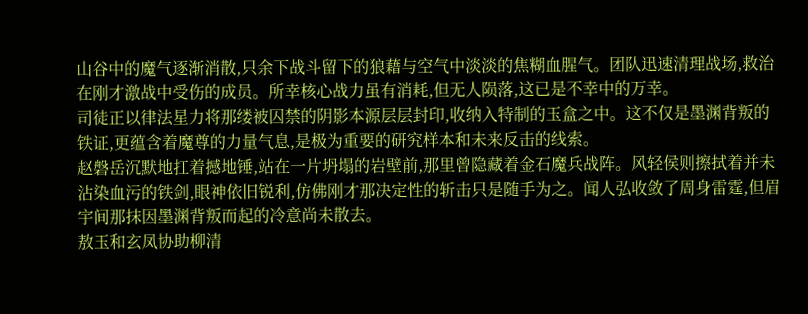山谷中的魔气逐渐消散,只余下战斗留下的狼藉与空气中淡淡的焦糊血腥气。团队迅速清理战场,救治在刚才激战中受伤的成员。所幸核心战力虽有消耗,但无人陨落,这已是不幸中的万幸。
司徒正以律法星力将那缕被囚禁的阴影本源层层封印,收纳入特制的玉盒之中。这不仅是墨渊背叛的铁证,更蕴含着魔尊的力量气息,是极为重要的研究样本和未来反击的线索。
赵磐岳沉默地扛着撼地锤,站在一片坍塌的岩壁前,那里曾隐藏着金石魔兵战阵。风轻侯则擦拭着并未沾染血污的铁剑,眼神依旧锐利,仿佛刚才那决定性的斩击只是随手为之。闻人弘收敛了周身雷霆,但眉宇间那抹因墨渊背叛而起的冷意尚未散去。
敖玉和玄凤协助柳清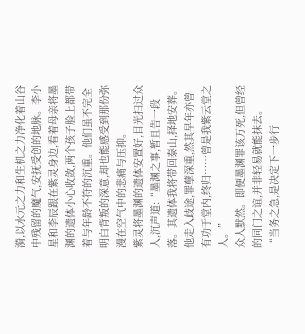漪,以水元之力和生机之力净化着山谷中残留的魔气,安抚受创的地脉。李小星和李辰跟在紫灵身边,看着母亲将墨渊的遗体小心收敛,两个孩子脸上都带着与年龄不符的沉重。他们虽不完全明白背叛的深意,却也能感受到那份弥漫在空气中的悲痛与压抑。
紫灵将墨渊的遗体安置好,目光扫过众人,沉声道:“墨渊之事,暂且告一段落。其遗体我将带回泰山,择地安葬。他走入歧途,罪孽深重,然其早年亦曾有功于堂内,终归……曾是我紫云堂之人。”
众人默然。即便墨渊罪该万死,但曾经的同门之谊,并非轻易就能抹去。
“当务之急,是决定下一步行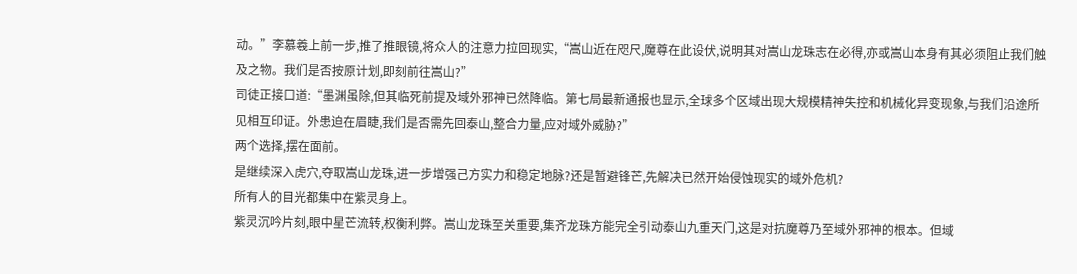动。”李慕羲上前一步,推了推眼镜,将众人的注意力拉回现实,“嵩山近在咫尺,魔尊在此设伏,说明其对嵩山龙珠志在必得,亦或嵩山本身有其必须阻止我们触及之物。我们是否按原计划,即刻前往嵩山?”
司徒正接口道:“墨渊虽除,但其临死前提及域外邪神已然降临。第七局最新通报也显示,全球多个区域出现大规模精神失控和机械化异变现象,与我们沿途所见相互印证。外患迫在眉睫,我们是否需先回泰山,整合力量,应对域外威胁?”
两个选择,摆在面前。
是继续深入虎穴,夺取嵩山龙珠,进一步增强己方实力和稳定地脉?还是暂避锋芒,先解决已然开始侵蚀现实的域外危机?
所有人的目光都集中在紫灵身上。
紫灵沉吟片刻,眼中星芒流转,权衡利弊。嵩山龙珠至关重要,集齐龙珠方能完全引动泰山九重天门,这是对抗魔尊乃至域外邪神的根本。但域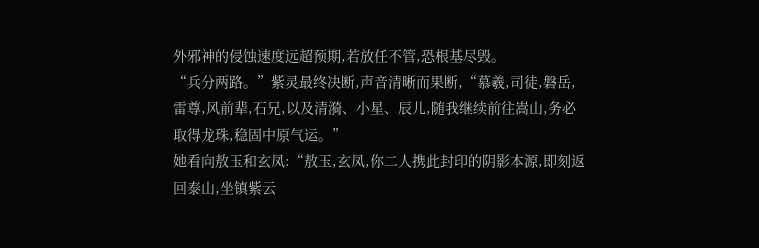外邪神的侵蚀速度远超预期,若放任不管,恐根基尽毁。
“兵分两路。”紫灵最终决断,声音清晰而果断,“慕羲,司徒,磐岳,雷尊,风前辈,石兄,以及清漪、小星、辰儿,随我继续前往嵩山,务必取得龙珠,稳固中原气运。”
她看向敖玉和玄凤:“敖玉,玄凤,你二人携此封印的阴影本源,即刻返回泰山,坐镇紫云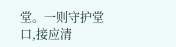堂。一则守护堂口,接应清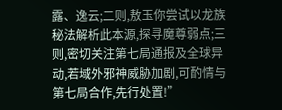露、逸云;二则,敖玉你尝试以龙族秘法解析此本源,探寻魔尊弱点;三则,密切关注第七局通报及全球异动,若域外邪神威胁加剧,可酌情与第七局合作,先行处置!”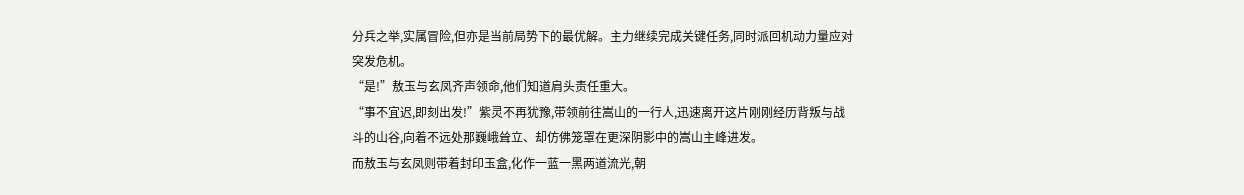分兵之举,实属冒险,但亦是当前局势下的最优解。主力继续完成关键任务,同时派回机动力量应对突发危机。
“是!”敖玉与玄凤齐声领命,他们知道肩头责任重大。
“事不宜迟,即刻出发!”紫灵不再犹豫,带领前往嵩山的一行人,迅速离开这片刚刚经历背叛与战斗的山谷,向着不远处那巍峨耸立、却仿佛笼罩在更深阴影中的嵩山主峰进发。
而敖玉与玄凤则带着封印玉盒,化作一蓝一黑两道流光,朝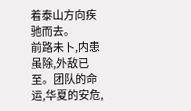着泰山方向疾驰而去。
前路未卜,内患虽除,外敌已至。团队的命运,华夏的安危,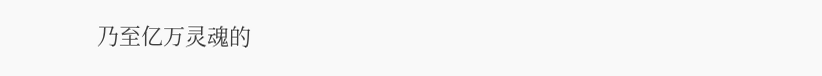乃至亿万灵魂的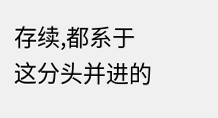存续,都系于这分头并进的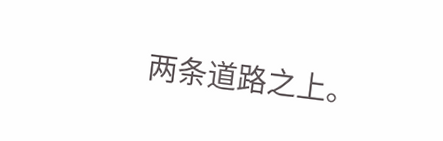两条道路之上。